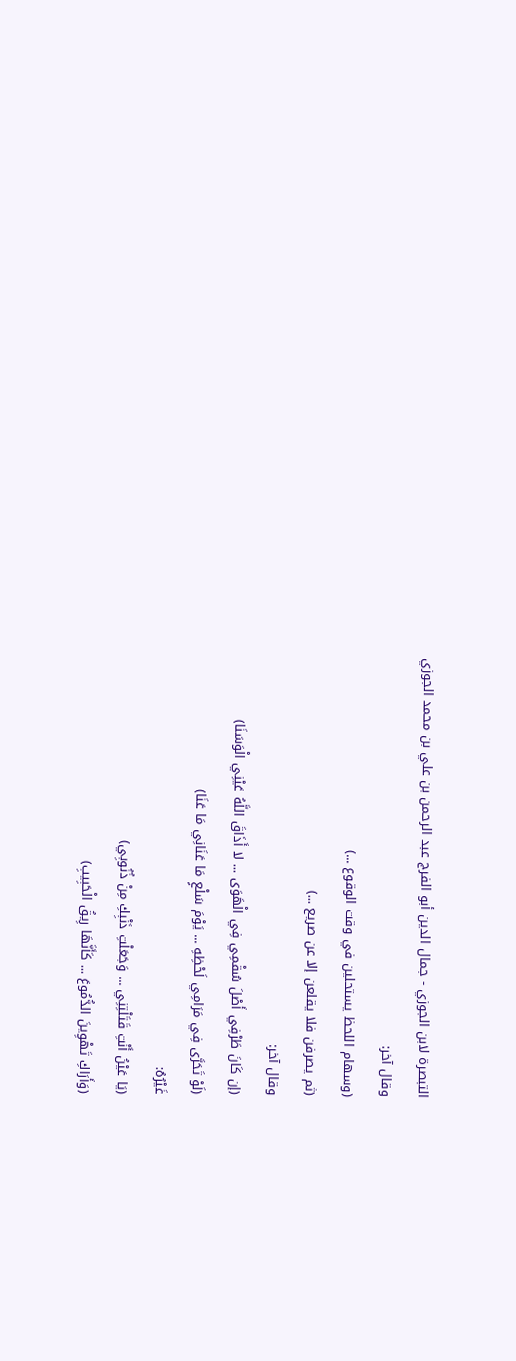التبصرة لابن الجوزي - جمال الدين أبو الفرج عبد الرحمن بن علي بن محمد الجوزي
وقال آخر:
(وسهام اللحظ يستحلين في وقت الوقوع ...)
(ثم يصرفن فلا يقلعن إلا عن صريع ...)
وقال آخر:
(إن كَانَ طَرْفِي أَصْلَ سُقْمِي فِي الْهَوَى ... لا أَذَاقَ اللَّهُ عَيْنِي الْوَسَنَا)
(لَوْ تَحَرَّى فِي مَرَامِي لَحْظِهِ ... يَوْمَ سَلْعٍ مَا عَنَانِي مَا عَنَا)
غَيْرُهُ:
(يَا عَيْنُ أَنْتِ قَتَلْتِنِي ... وَجَعَلْتِ ذَنْبِكِ مِنْ ذُنُوبِي)
(وَأَرَاكِ تَهْوِينَ الدُّمُوعَ ... كَأَنَّهَا رِيقُ الْحَبِيبِ)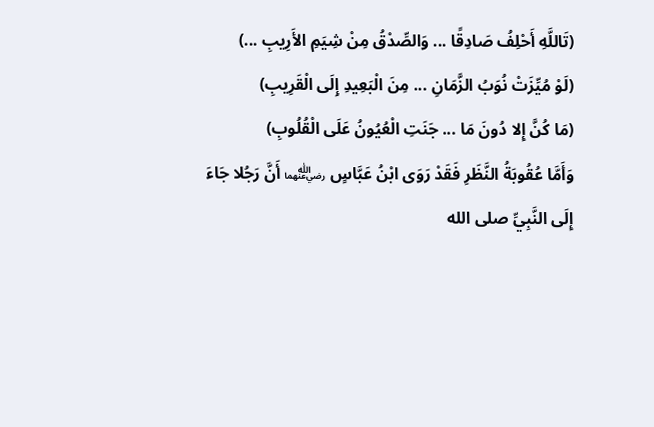(تَاللَّهِ أَحْلِفُ صَادِقًا ... وَالصِّدْقُ مِنْ شِيَمِ الأَرِيبِ ...)
(لَوْ مُيِّزَتْ نُوَبُ الزَّمَانِ ... مِنَ الْبَعِيدِ إِلَى الْقَرِيبِ)
(مَا كُنَّ إِلا دُونَ مَا ... جَنَتِ الْعُيُونُ عَلَى الْقُلُوبِ)
وَأَمَّا عُقُوبَةُ النَّظَرِ فَقَدْ رَوَى ابْنُ عَبَّاسٍ ﵄ أَنَّ رَجُلا جَاءَ إِلَى النَّبِيِّ صلى الله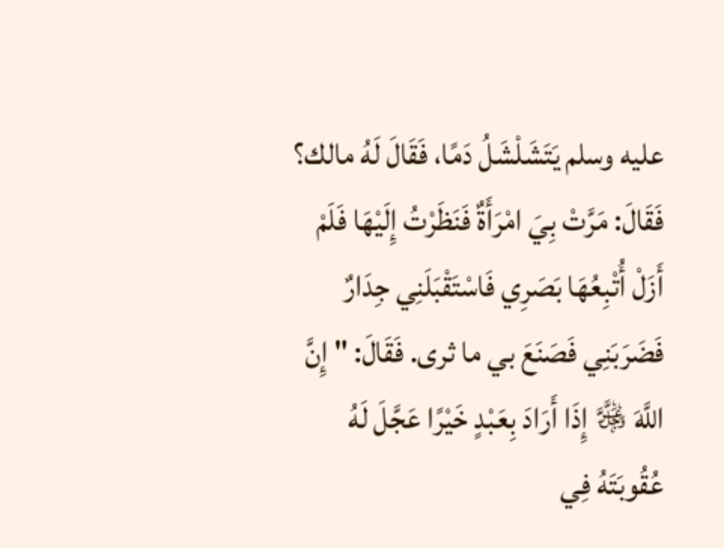عليه وسلم يَتَشَلْشَلُ دَمًا، فَقَالَ لَهُ مالك؟ فَقَالَ: مَرَّتْ بِيَ امْرَأَةٌ فَنَظَرْتُ إِلَيْهَا فَلَمْ أَزَلْ أُتْبِعُهَا بَصَرِي فَاسْتَقْبَلَنِي جِدَارٌ فَضَرَبَنِي فَصَنَعَ بي ما ثرى. فَقَالَ: " إِنَّ اللَّهَ ﷿ إِذَا أَرَادَ بِعَبْدٍ خَيْرًا عَجَّلَ لَهُ عُقُوبَتَهُ فِي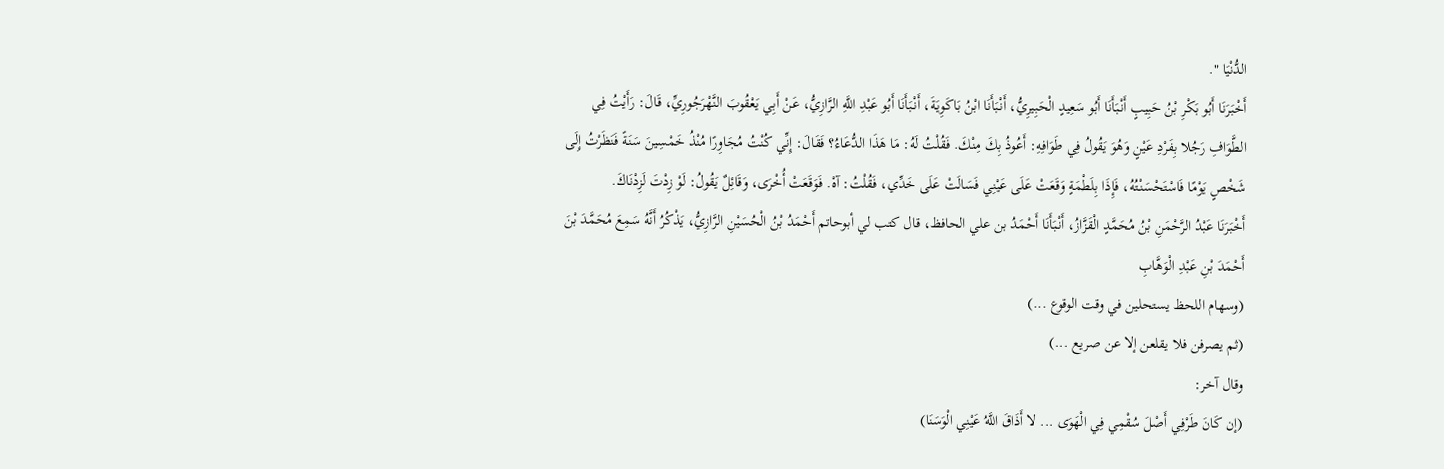الدُّنْيَا ".
أَخْبَرَنَا أَبُو بَكْرِ بْنُ حَبِيبٍ أَنْبَأَنَا أَبُو سَعِيدٍ الْحَبِيرِيُّ، أَنْبَأَنَا ابْنُ بَاكَوِيَةَ، أَنْبَأَنَا أَبُو عَبْدِ اللَّهِ الرَّازِيُّ، عَنْ أَبِي يَعْقُوبَ النَّهْرَجُورِيِّ، قَالَ: رَأَيْتُ فِي الطَّوَافِ رَجُلا بِفَرْدِ عَيْنٍ وَهُوَ يَقُولُ فِي طَوَافِهِ: أَعُوذُ بِكَ مِنْكَ. فَقُلْتُ لَهُ: مَا هَذَا الدُّعَاءُ؟ فَقَالَ: إِنِّي كُنْتُ مُجَاوِرًا مُنْذُ خَمْسِينَ سَنَةً فَنَظَرْتُ إِلَى شَخْصٍ يَوْمًا فَاسْتَحْسَنْتُهُ، فَإِذَا بِلَطْمَةٍ وَقَعَتْ عَلَى عَيْنِي فَسَالَتْ عَلَى خَدِّي، فَقُلْتُ: آهْ. فَوَقَعَتْ أُخْرَى، وَقَائِلٌ يَقُولُ: لَوْ زِدْتَ لَزِدْنَاكَ.
أَخْبَرَنَا عَبْدُ الرَّحْمَنِ بْنُ مُحَمَّدٍ الْقَزَّازُ، أَنْبَأَنَا أَحْمَدُ بن علي الحافظ، قال كتب لي أبوحاتم أَحْمَدُ بْنُ الْحُسَيْنِ الرَّازِيُّ، يَذْكُرُ أَنَّهُ سَمِعَ مُحَمَّدَ بْنَ أَحْمَدَ بْنِ عَبْدِ الْوَهَّابِ
(وسهام اللحظ يستحلين في وقت الوقوع ...)
(ثم يصرفن فلا يقلعن إلا عن صريع ...)
وقال آخر:
(إن كَانَ طَرْفِي أَصْلَ سُقْمِي فِي الْهَوَى ... لا أَذَاقَ اللَّهُ عَيْنِي الْوَسَنَا)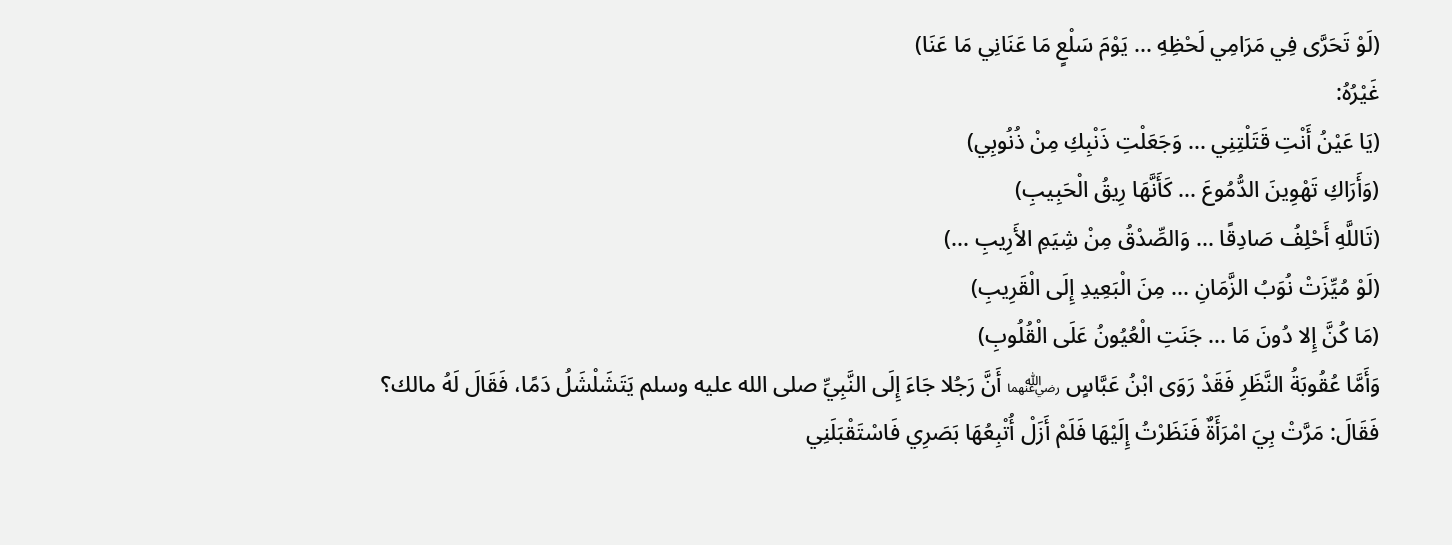(لَوْ تَحَرَّى فِي مَرَامِي لَحْظِهِ ... يَوْمَ سَلْعٍ مَا عَنَانِي مَا عَنَا)
غَيْرُهُ:
(يَا عَيْنُ أَنْتِ قَتَلْتِنِي ... وَجَعَلْتِ ذَنْبِكِ مِنْ ذُنُوبِي)
(وَأَرَاكِ تَهْوِينَ الدُّمُوعَ ... كَأَنَّهَا رِيقُ الْحَبِيبِ)
(تَاللَّهِ أَحْلِفُ صَادِقًا ... وَالصِّدْقُ مِنْ شِيَمِ الأَرِيبِ ...)
(لَوْ مُيِّزَتْ نُوَبُ الزَّمَانِ ... مِنَ الْبَعِيدِ إِلَى الْقَرِيبِ)
(مَا كُنَّ إِلا دُونَ مَا ... جَنَتِ الْعُيُونُ عَلَى الْقُلُوبِ)
وَأَمَّا عُقُوبَةُ النَّظَرِ فَقَدْ رَوَى ابْنُ عَبَّاسٍ ﵄ أَنَّ رَجُلا جَاءَ إِلَى النَّبِيِّ صلى الله عليه وسلم يَتَشَلْشَلُ دَمًا، فَقَالَ لَهُ مالك؟ فَقَالَ: مَرَّتْ بِيَ امْرَأَةٌ فَنَظَرْتُ إِلَيْهَا فَلَمْ أَزَلْ أُتْبِعُهَا بَصَرِي فَاسْتَقْبَلَنِي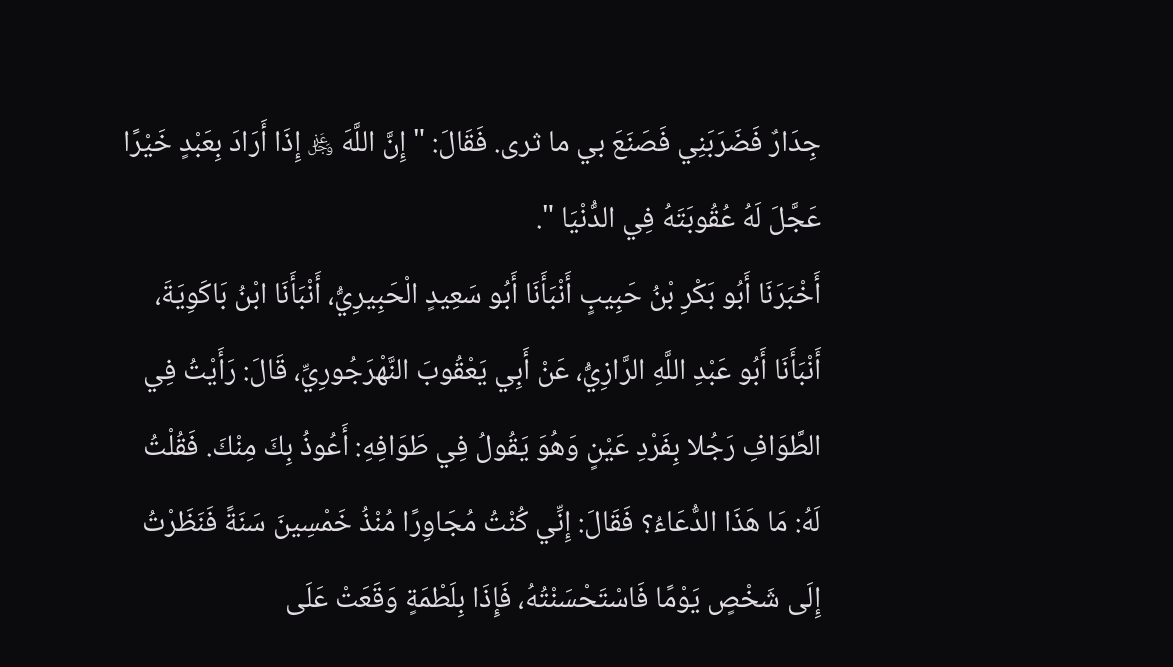جِدَارٌ فَضَرَبَنِي فَصَنَعَ بي ما ثرى. فَقَالَ: " إِنَّ اللَّهَ ﷿ إِذَا أَرَادَ بِعَبْدٍ خَيْرًا عَجَّلَ لَهُ عُقُوبَتَهُ فِي الدُّنْيَا ".
أَخْبَرَنَا أَبُو بَكْرِ بْنُ حَبِيبٍ أَنْبَأَنَا أَبُو سَعِيدٍ الْحَبِيرِيُّ، أَنْبَأَنَا ابْنُ بَاكَوِيَةَ، أَنْبَأَنَا أَبُو عَبْدِ اللَّهِ الرَّازِيُّ، عَنْ أَبِي يَعْقُوبَ النَّهْرَجُورِيِّ، قَالَ: رَأَيْتُ فِي الطَّوَافِ رَجُلا بِفَرْدِ عَيْنٍ وَهُوَ يَقُولُ فِي طَوَافِهِ: أَعُوذُ بِكَ مِنْكَ. فَقُلْتُ لَهُ: مَا هَذَا الدُّعَاءُ؟ فَقَالَ: إِنِّي كُنْتُ مُجَاوِرًا مُنْذُ خَمْسِينَ سَنَةً فَنَظَرْتُ إِلَى شَخْصٍ يَوْمًا فَاسْتَحْسَنْتُهُ، فَإِذَا بِلَطْمَةٍ وَقَعَتْ عَلَى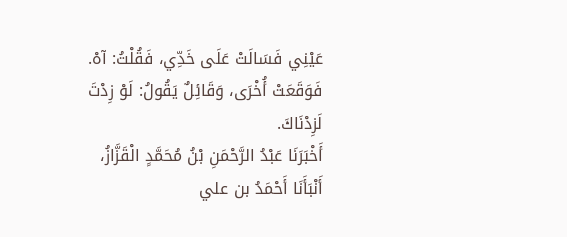عَيْنِي فَسَالَتْ عَلَى خَدِّي، فَقُلْتُ: آهْ. فَوَقَعَتْ أُخْرَى، وَقَائِلٌ يَقُولُ: لَوْ زِدْتَ لَزِدْنَاكَ.
أَخْبَرَنَا عَبْدُ الرَّحْمَنِ بْنُ مُحَمَّدٍ الْقَزَّازُ، أَنْبَأَنَا أَحْمَدُ بن علي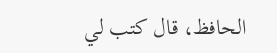الحافظ، قال كتب لي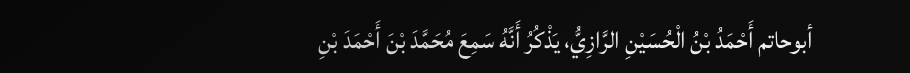أبوحاتم أَحْمَدُ بْنُ الْحُسَيْنِ الرَّازِيُّ، يَذْكُرُ أَنَّهُ سَمِعَ مُحَمَّدَ بْنَ أَحْمَدَ بْنِ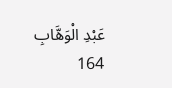عَبْدِ الْوَهَّابِ
164